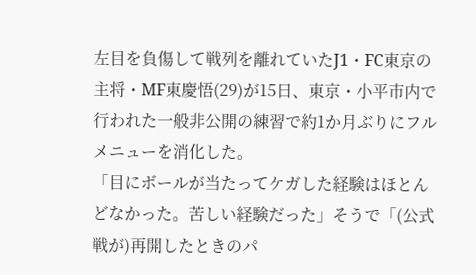左目を負傷して戦列を離れていたJ1・FC東京の主将・MF東慶悟(29)が15日、東京・小平市内で行われた一般非公開の練習で約1か月ぶりにフルメニューを消化した。
「目にボールが当たってケガした経験はほとんどなかった。苦しい経験だった」そうで「(公式戦が)再開したときのパ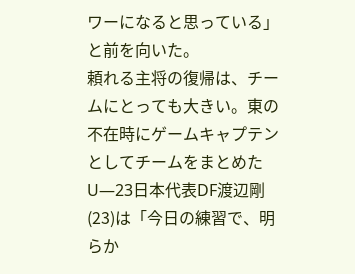ワーになると思っている」と前を向いた。
頼れる主将の復帰は、チームにとっても大きい。東の不在時にゲームキャプテンとしてチームをまとめたU―23日本代表DF渡辺剛(23)は「今日の練習で、明らか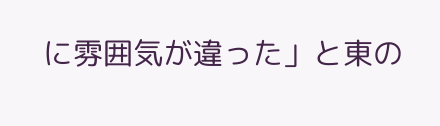に雰囲気が違った」と東の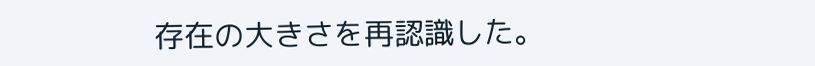存在の大きさを再認識した。